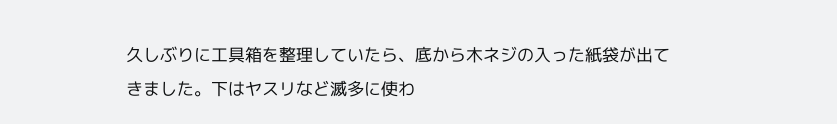久しぶりに工具箱を整理していたら、底から木ネジの入った紙袋が出てきました。下はヤスリなど滅多に使わ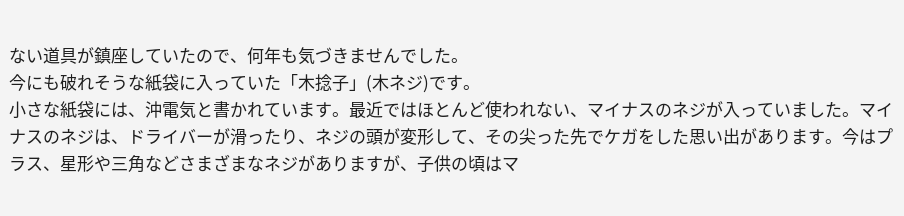ない道具が鎮座していたので、何年も気づきませんでした。
今にも破れそうな紙袋に入っていた「木捻子」(木ネジ)です。
小さな紙袋には、沖電気と書かれています。最近ではほとんど使われない、マイナスのネジが入っていました。マイナスのネジは、ドライバーが滑ったり、ネジの頭が変形して、その尖った先でケガをした思い出があります。今はプラス、星形や三角などさまざまなネジがありますが、子供の頃はマ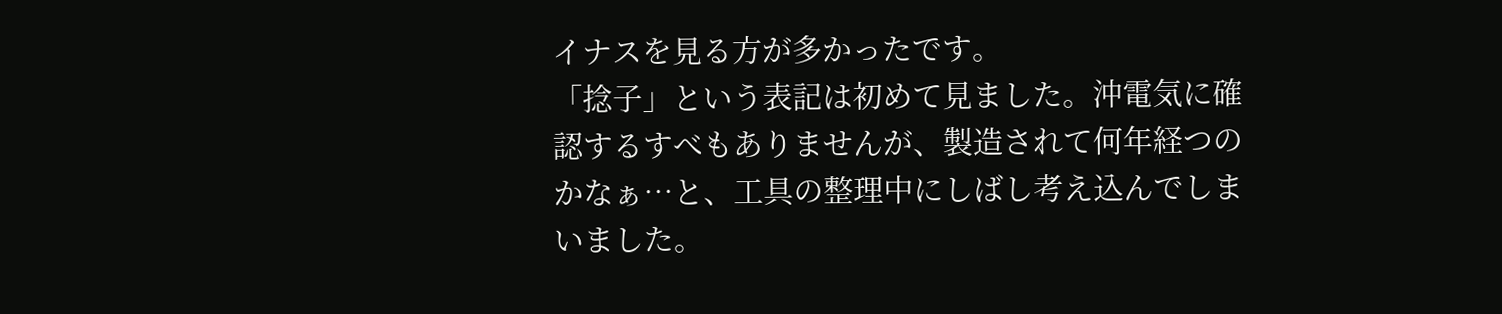イナスを見る方が多かったです。
「捻子」という表記は初めて見ました。沖電気に確認するすべもありませんが、製造されて何年経つのかなぁ…と、工具の整理中にしばし考え込んでしまいました。